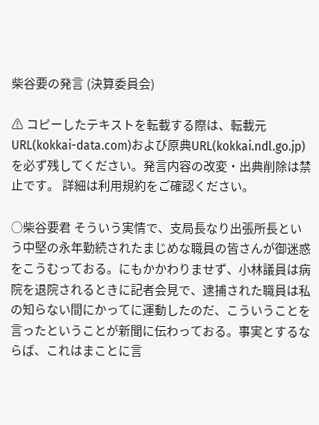柴谷要の発言 (決算委員会)

⚠ コピーしたテキストを転載する際は、転載元URL(kokkai-data.com)および原典URL(kokkai.ndl.go.jp)を必ず残してください。発言内容の改変・出典削除は禁止です。 詳細は利用規約をご確認ください。

○柴谷要君 そういう実情で、支局長なり出張所長という中堅の永年勤続されたまじめな職員の皆さんが御迷惑をこうむっておる。にもかかわりませず、小林議員は病院を退院されるときに記者会見で、逮捕された職員は私の知らない間にかってに運動したのだ、こういうことを言ったということが新聞に伝わっておる。事実とするならば、これはまことに言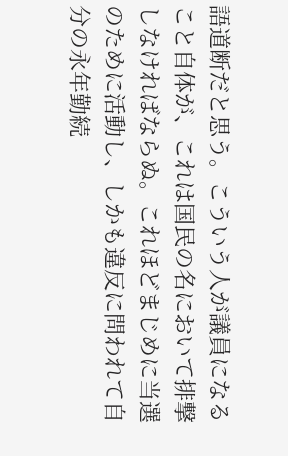語道断だと思う。こういう人が議員になること自体が、これは国民の名において排撃しなければならぬ。これほどまじめに当選のために活動し、しかも違反に問われて自分の永年勤続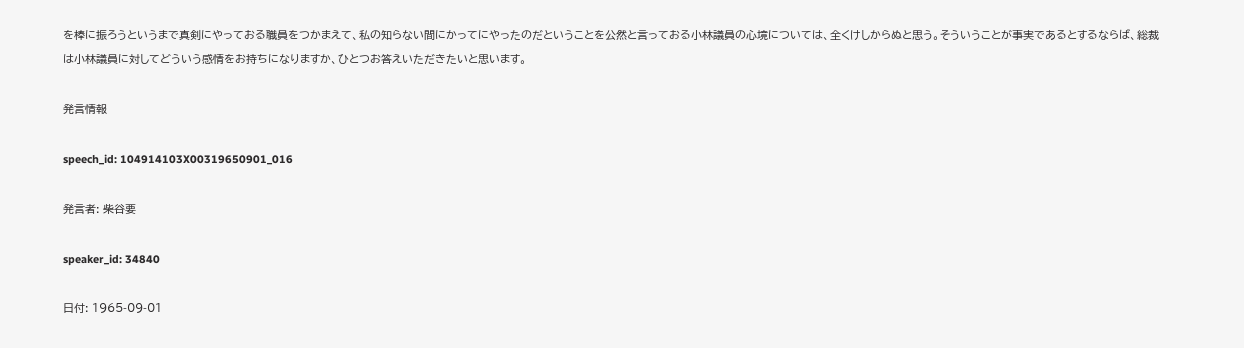を棒に振ろうというまで真剣にやっておる職員をつかまえて、私の知らない間にかってにやったのだということを公然と言っておる小林議員の心境については、全くけしからぬと思う。そういうことが事実であるとするならば、総裁は小林議員に対してどういう感情をお持ちになりますか、ひとつお答えいただきたいと思います。

発言情報

speech_id: 104914103X00319650901_016

発言者: 柴谷要

speaker_id: 34840

日付: 1965-09-01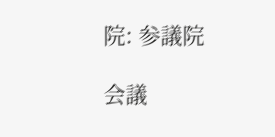院: 参議院

会議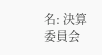名: 決算委員会